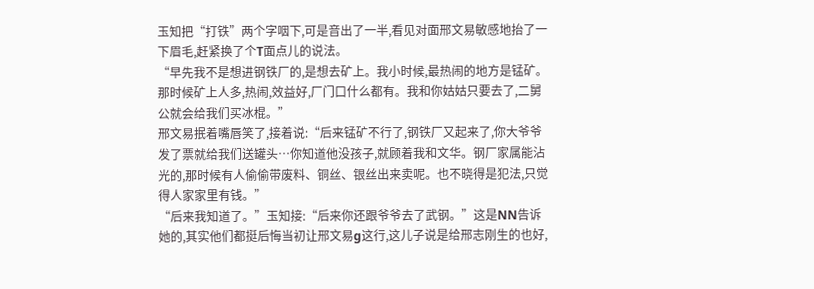玉知把“打铁”两个字咽下,可是音出了一半,看见对面邢文易敏感地抬了一下眉毛,赶紧换了个T面点儿的说法。
“早先我不是想进钢铁厂的,是想去矿上。我小时候,最热闹的地方是锰矿。那时候矿上人多,热闹,效益好,厂门口什么都有。我和你姑姑只要去了,二舅公就会给我们买冰棍。”
邢文易抿着嘴唇笑了,接着说:“后来锰矿不行了,钢铁厂又起来了,你大爷爷发了票就给我们送罐头…你知道他没孩子,就顾着我和文华。钢厂家属能沾光的,那时候有人偷偷带废料、铜丝、银丝出来卖呢。也不晓得是犯法,只觉得人家家里有钱。”
“后来我知道了。”玉知接:“后来你还跟爷爷去了武钢。”这是NN告诉她的,其实他们都挺后悔当初让邢文易g这行,这儿子说是给邢志刚生的也好,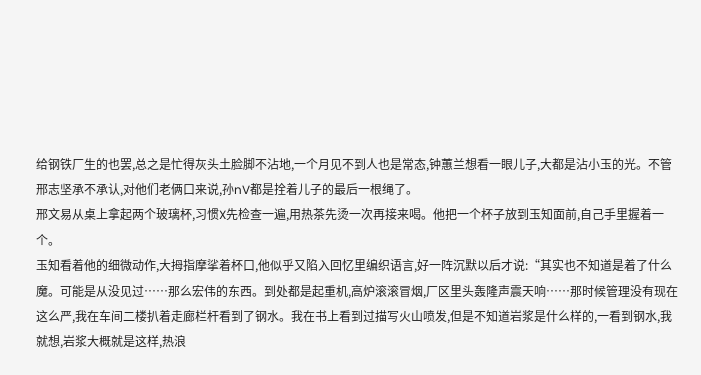给钢铁厂生的也罢,总之是忙得灰头土脸脚不沾地,一个月见不到人也是常态,钟蕙兰想看一眼儿子,大都是沾小玉的光。不管邢志坚承不承认,对他们老俩口来说,孙nV都是拴着儿子的最后一根绳了。
邢文易从桌上拿起两个玻璃杯,习惯X先检查一遍,用热茶先烫一次再接来喝。他把一个杯子放到玉知面前,自己手里握着一个。
玉知看着他的细微动作,大拇指摩挲着杯口,他似乎又陷入回忆里编织语言,好一阵沉默以后才说:“其实也不知道是着了什么魔。可能是从没见过……那么宏伟的东西。到处都是起重机,高炉滚滚冒烟,厂区里头轰隆声震天响……那时候管理没有现在这么严,我在车间二楼扒着走廊栏杆看到了钢水。我在书上看到过描写火山喷发,但是不知道岩浆是什么样的,一看到钢水,我就想,岩浆大概就是这样,热浪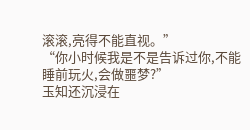滚滚,亮得不能直视。”
“你小时候我是不是告诉过你,不能睡前玩火,会做噩梦?”
玉知还沉浸在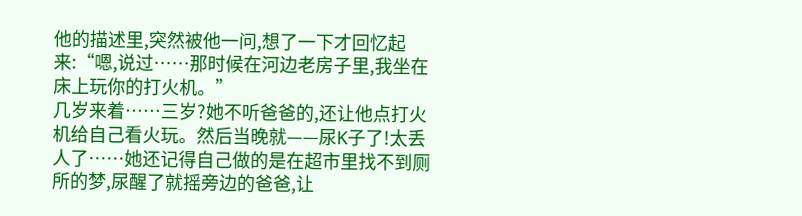他的描述里,突然被他一问,想了一下才回忆起来:“嗯,说过……那时候在河边老房子里,我坐在床上玩你的打火机。”
几岁来着……三岁?她不听爸爸的,还让他点打火机给自己看火玩。然后当晚就——尿K子了!太丢人了……她还记得自己做的是在超市里找不到厕所的梦,尿醒了就摇旁边的爸爸,让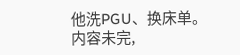他洗PGU、换床单。
内容未完,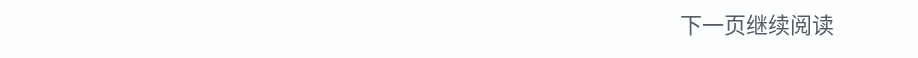下一页继续阅读